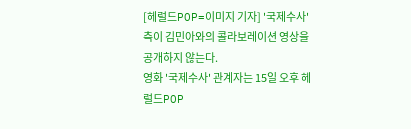[헤럴드POP=이미지 기자] '국제수사' 측이 김민아와의 콜라보레이션 영상을 공개하지 않는다.
영화 '국제수사' 관계자는 15일 오후 헤럴드POP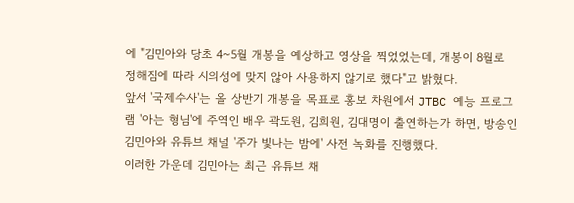에 "김민아와 당초 4~5월 개봉을 예상하고 영상을 찍었었는데, 개봉이 8월로 정해짐에 따라 시의성에 맞지 않아 사용하지 않기로 했다"고 밝혔다.
앞서 '국제수사'는 올 상반기 개봉을 목표로 홍보 차원에서 JTBC 예능 프로그램 '아는 형님'에 주역인 배우 곽도원, 김희원, 김대명이 출연하는가 하면, 방송인 김민아와 유튜브 채널 '주가 빛나는 밤에' 사전 녹화를 진행했다.
이러한 가운데 김민아는 최근 유튜브 채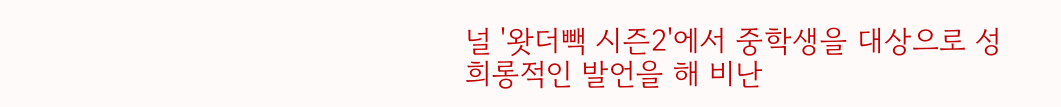널 '왓더빽 시즌2'에서 중학생을 대상으로 성희롱적인 발언을 해 비난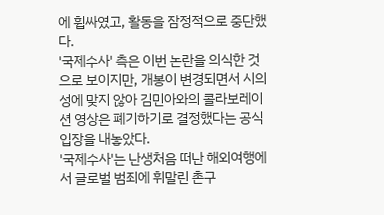에 휩싸였고, 활동을 잠정적으로 중단했다.
'국제수사' 측은 이번 논란을 의식한 것으로 보이지만, 개봉이 변경되면서 시의성에 맞지 않아 김민아와의 콜라보레이션 영상은 폐기하기로 결정했다는 공식 입장을 내놓았다.
'국제수사'는 난생처음 떠난 해외여행에서 글로벌 범죄에 휘말린 촌구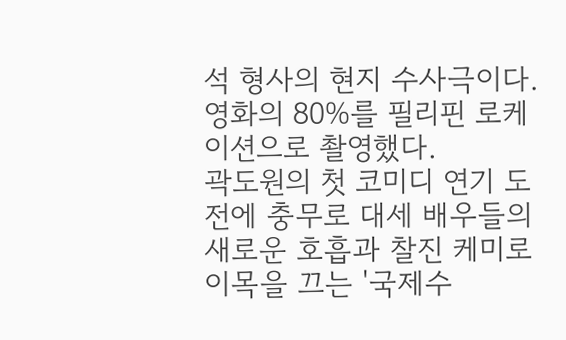석 형사의 현지 수사극이다. 영화의 80%를 필리핀 로케이션으로 촬영했다.
곽도원의 첫 코미디 연기 도전에 충무로 대세 배우들의 새로운 호흡과 찰진 케미로 이목을 끄는 '국제수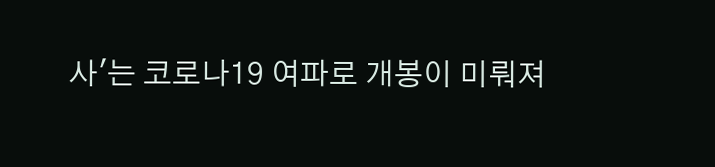사'는 코로나19 여파로 개봉이 미뤄져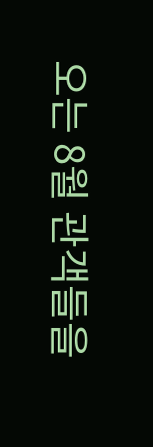오는 8월 관객들을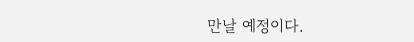만날 예정이다.